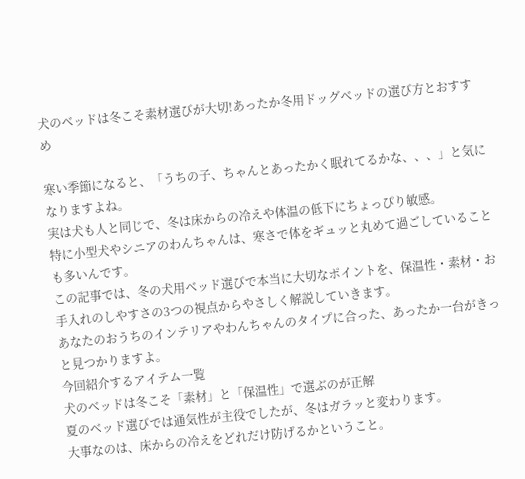犬のベッドは冬こそ素材選びが大切!あったか冬用ドッグベッドの選び方とおすすめ

寒い季節になると、「うちの子、ちゃんとあったかく眠れてるかな、、、」と気になりますよね。
実は犬も人と同じで、冬は床からの冷えや体温の低下にちょっぴり敏感。
特に小型犬やシニアのわんちゃんは、寒さで体をギュッと丸めて過ごしていることも多いんです。
この記事では、冬の犬用ベッド選びで本当に大切なポイントを、保温性・素材・お手入れのしやすさの3つの視点からやさしく解説していきます。
あなたのおうちのインテリアやわんちゃんのタイプに合った、あったか一台がきっと見つかりますよ。
今回紹介するアイテム一覧
犬のベッドは冬こそ「素材」と「保温性」で選ぶのが正解
夏のベッド選びでは通気性が主役でしたが、冬はガラッと変わります。
大事なのは、床からの冷えをどれだけ防げるかということ。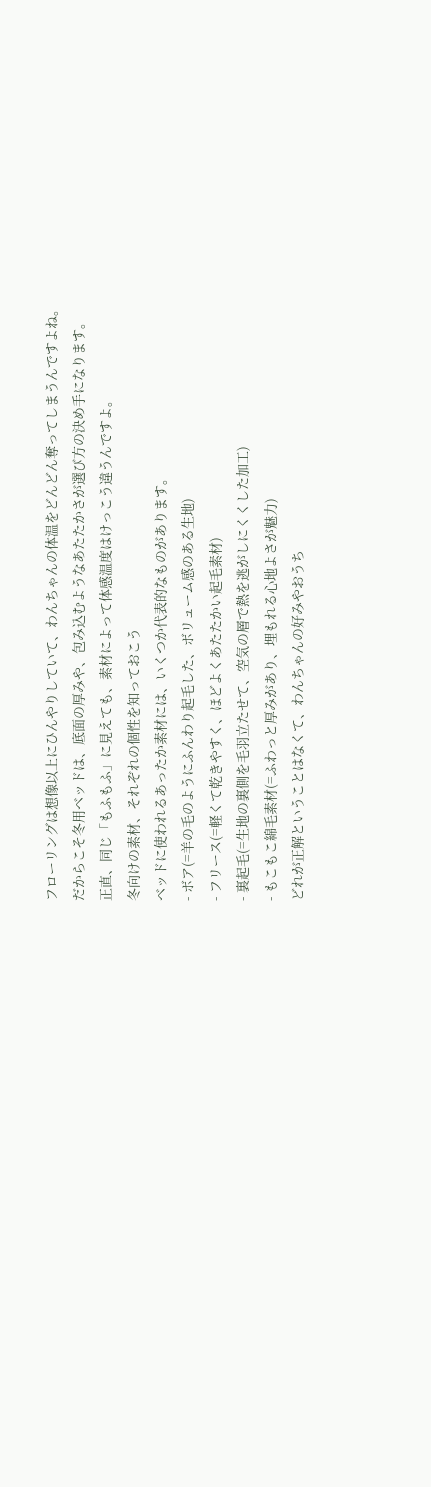フローリングは想像以上にひんやりしていて、わんちゃんの体温をどんどん奪ってしまうんですよね。
だからこそ冬用ベッドは、底面の厚みや、包み込むようなあたたかさが選び方の決め手になります。
正直、同じ「もふもふ」に見えても、素材によって体感温度はけっこう違うんですよ。
冬向けの素材、それぞれの個性を知っておこう
ベッドに使われるあったか素材には、いくつか代表的なものがあります。
- ボア(=羊の毛のようにふんわり起毛した、ボリューム感のある生地)
- フリース(=軽くて乾きやすく、ほどよくあたたかい起毛素材)
- 裏起毛(=生地の裏側を毛羽立たせて、空気の層で熱を逃がしにくくした加工)
- もこもこ綿毛素材(=ふわっと厚みがあり、埋もれる心地よさが魅力)
どれが正解ということはなくて、わんちゃんの好みやおうち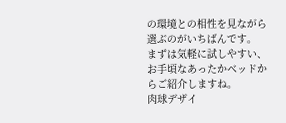の環境との相性を見ながら選ぶのがいちばんです。
まずは気軽に試しやすい、お手頃なあったかベッドからご紹介しますね。
肉球デザイ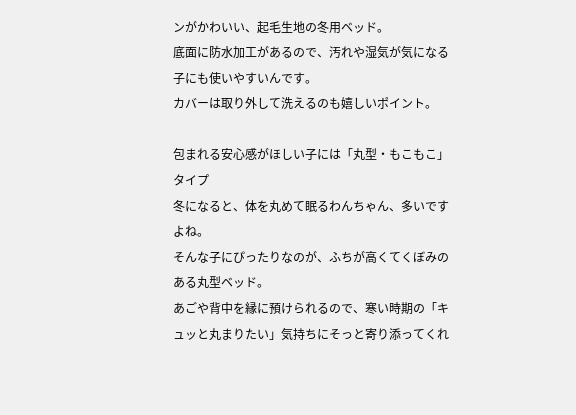ンがかわいい、起毛生地の冬用ベッド。
底面に防水加工があるので、汚れや湿気が気になる子にも使いやすいんです。
カバーは取り外して洗えるのも嬉しいポイント。

包まれる安心感がほしい子には「丸型・もこもこ」タイプ
冬になると、体を丸めて眠るわんちゃん、多いですよね。
そんな子にぴったりなのが、ふちが高くてくぼみのある丸型ベッド。
あごや背中を縁に預けられるので、寒い時期の「キュッと丸まりたい」気持ちにそっと寄り添ってくれ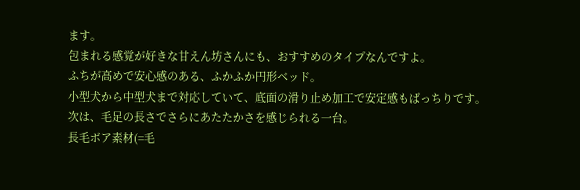ます。
包まれる感覚が好きな甘えん坊さんにも、おすすめのタイプなんですよ。
ふちが高めで安心感のある、ふかふか円形ベッド。
小型犬から中型犬まで対応していて、底面の滑り止め加工で安定感もばっちりです。
次は、毛足の長さでさらにあたたかさを感じられる一台。
長毛ボア素材(=毛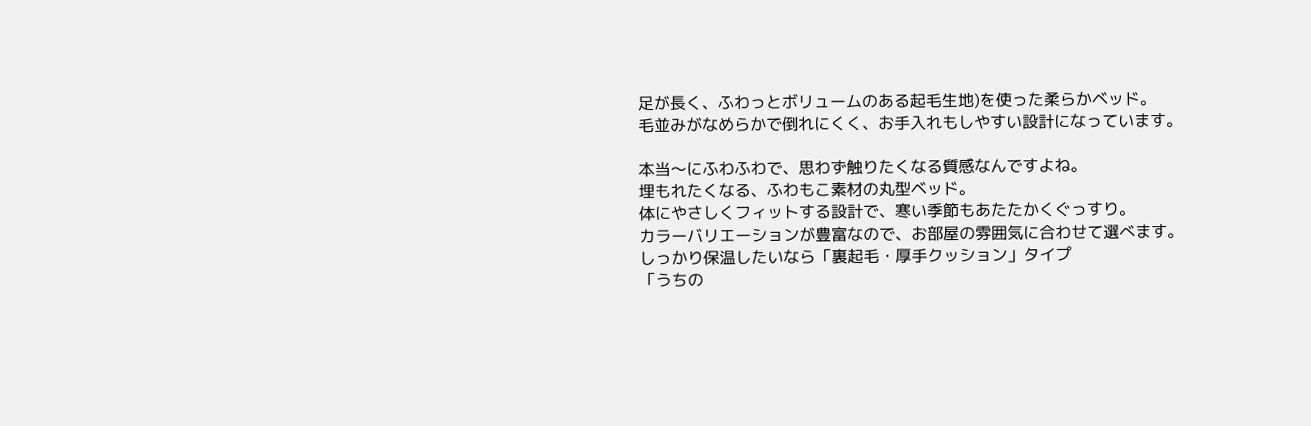足が長く、ふわっとボリュームのある起毛生地)を使った柔らかベッド。
毛並みがなめらかで倒れにくく、お手入れもしやすい設計になっています。

本当〜にふわふわで、思わず触りたくなる質感なんですよね。
埋もれたくなる、ふわもこ素材の丸型ベッド。
体にやさしくフィットする設計で、寒い季節もあたたかくぐっすり。
カラーバリエーションが豊富なので、お部屋の雰囲気に合わせて選べます。
しっかり保温したいなら「裏起毛・厚手クッション」タイプ
「うちの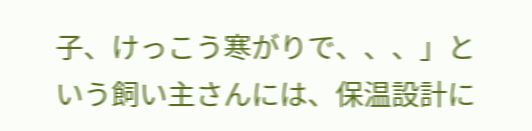子、けっこう寒がりで、、、」という飼い主さんには、保温設計に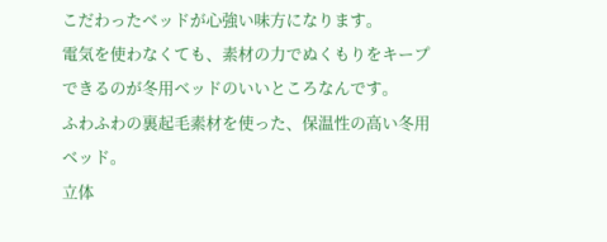こだわったベッドが心強い味方になります。
電気を使わなくても、素材の力でぬくもりをキープできるのが冬用ベッドのいいところなんです。
ふわふわの裏起毛素材を使った、保温性の高い冬用ベッド。
立体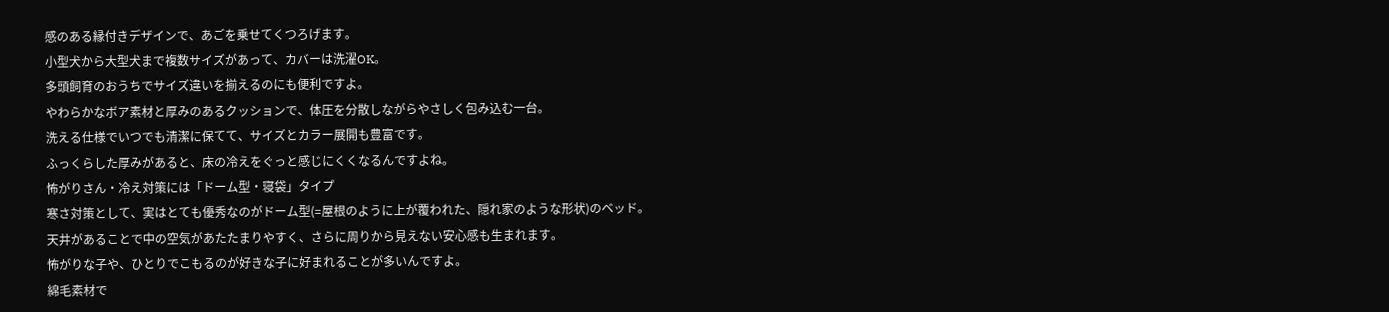感のある縁付きデザインで、あごを乗せてくつろげます。
小型犬から大型犬まで複数サイズがあって、カバーは洗濯OK。
多頭飼育のおうちでサイズ違いを揃えるのにも便利ですよ。
やわらかなボア素材と厚みのあるクッションで、体圧を分散しながらやさしく包み込む一台。
洗える仕様でいつでも清潔に保てて、サイズとカラー展開も豊富です。
ふっくらした厚みがあると、床の冷えをぐっと感じにくくなるんですよね。
怖がりさん・冷え対策には「ドーム型・寝袋」タイプ
寒さ対策として、実はとても優秀なのがドーム型(=屋根のように上が覆われた、隠れ家のような形状)のベッド。
天井があることで中の空気があたたまりやすく、さらに周りから見えない安心感も生まれます。
怖がりな子や、ひとりでこもるのが好きな子に好まれることが多いんですよ。
綿毛素材で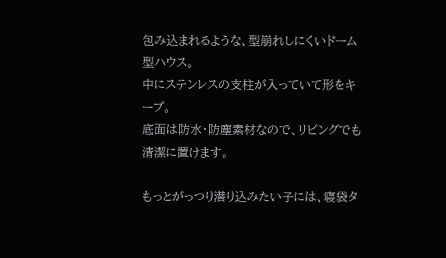包み込まれるような、型崩れしにくいドーム型ハウス。
中にステンレスの支柱が入っていて形をキープ。
底面は防水・防塵素材なので、リビングでも清潔に置けます。

もっとがっつり潜り込みたい子には、寝袋タ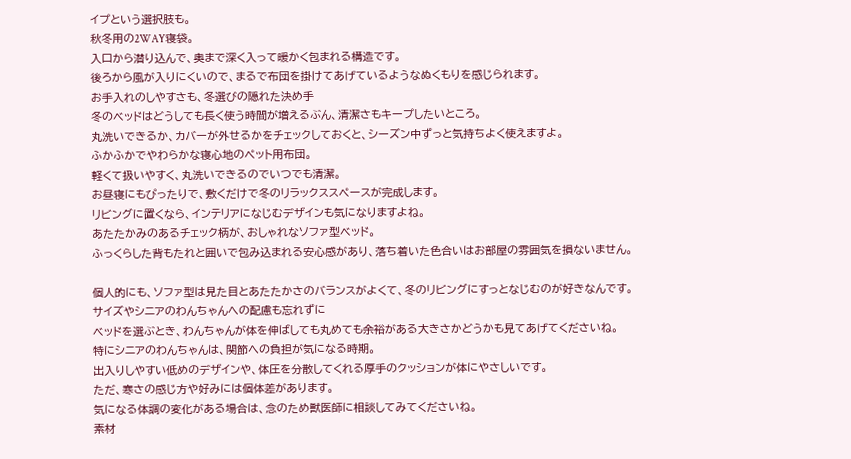イプという選択肢も。
秋冬用の2WAY寝袋。
入口から潜り込んで、奥まで深く入って暖かく包まれる構造です。
後ろから風が入りにくいので、まるで布団を掛けてあげているようなぬくもりを感じられます。
お手入れのしやすさも、冬選びの隠れた決め手
冬のベッドはどうしても長く使う時間が増えるぶん、清潔さもキープしたいところ。
丸洗いできるか、カバーが外せるかをチェックしておくと、シーズン中ずっと気持ちよく使えますよ。
ふかふかでやわらかな寝心地のペット用布団。
軽くて扱いやすく、丸洗いできるのでいつでも清潔。
お昼寝にもぴったりで、敷くだけで冬のリラックススペースが完成します。
リビングに置くなら、インテリアになじむデザインも気になりますよね。
あたたかみのあるチェック柄が、おしゃれなソファ型ベッド。
ふっくらした背もたれと囲いで包み込まれる安心感があり、落ち着いた色合いはお部屋の雰囲気を損ないません。

個人的にも、ソファ型は見た目とあたたかさのバランスがよくて、冬のリビングにすっとなじむのが好きなんです。
サイズやシニアのわんちゃんへの配慮も忘れずに
ベッドを選ぶとき、わんちゃんが体を伸ばしても丸めても余裕がある大きさかどうかも見てあげてくださいね。
特にシニアのわんちゃんは、関節への負担が気になる時期。
出入りしやすい低めのデザインや、体圧を分散してくれる厚手のクッションが体にやさしいです。
ただ、寒さの感じ方や好みには個体差があります。
気になる体調の変化がある場合は、念のため獣医師に相談してみてくださいね。
素材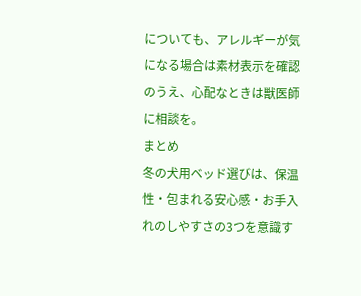についても、アレルギーが気になる場合は素材表示を確認のうえ、心配なときは獣医師に相談を。
まとめ
冬の犬用ベッド選びは、保温性・包まれる安心感・お手入れのしやすさの3つを意識す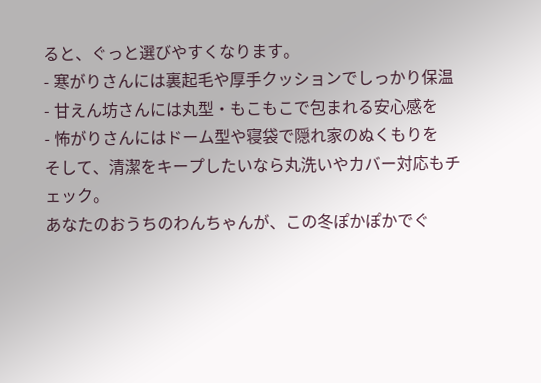ると、ぐっと選びやすくなります。
- 寒がりさんには裏起毛や厚手クッションでしっかり保温
- 甘えん坊さんには丸型・もこもこで包まれる安心感を
- 怖がりさんにはドーム型や寝袋で隠れ家のぬくもりを
そして、清潔をキープしたいなら丸洗いやカバー対応もチェック。
あなたのおうちのわんちゃんが、この冬ぽかぽかでぐ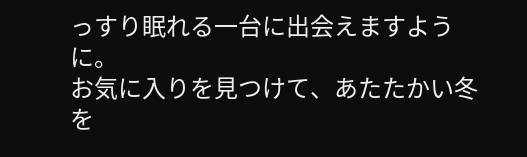っすり眠れる一台に出会えますように。
お気に入りを見つけて、あたたかい冬を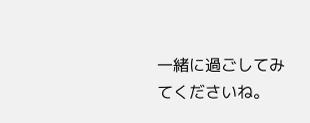一緒に過ごしてみてくださいね。